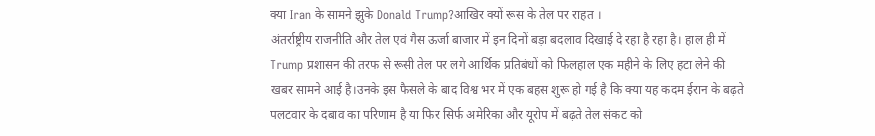क्या Iran के सामने झुके Donald Trump?आखिर क्यों रूस के तेल पर राहत ।
अंतर्राष्ट्रीय राजनीति और तेल एवं गैस ऊर्जा बाजार में इन दिनों बड़ा बदलाव दिखाई दे रहा है रहा है। हाल ही में Trump प्रशासन की तरफ से रूसी तेल पर लगे आर्थिक प्रतिबंधों को फिलहाल एक महीने के लिए हटा लेने की खबर सामने आई है।उनके इस फैसले के बाद विश्व भर में एक बहस शुरू हो गई है कि क्या यह कदम ईरान के बढ़ते पलटवार के दबाव का परिणाम है या फिर सिर्फ अमेरिका और यूरोप में बढ़ते तेल संकट को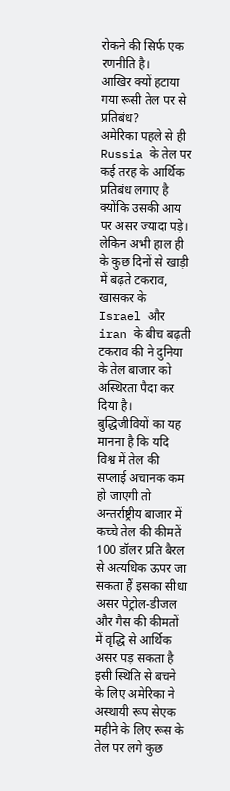रोकने की सिर्फ एक रणनीति है।
आखिर क्यों हटाया गया रूसी तेल पर से प्रतिबंध?
अमेरिका पहले से ही Russia के तेल पर कई तरह के आर्थिक प्रतिबंध लगाए है क्योंकि उसकी आय पर असर ज्यादा पड़े। लेकिन अभी हाल ही के कुछ दिनों से खाड़ी में बढ़ते टकराव, खासकर के Israel और iran के बीच बढ़ती टकराव की ने दुनिया के तेल बाजार को अस्थिरता पैदा कर दिया है।
बुद्धिजीवियों का यह मानना है कि यदि विश्व में तेल की सप्लाई अचानक कम हो जाएगी तो अन्तर्राष्ट्रीय बाजार में कच्चे तेल की कीमतें 100 डॉलर प्रति बैरल से अत्यधिक ऊपर जा सकता हैं इसका सीधा असर पेट्रोल-डीजल और गैस की कीमतों में वृद्धि से आर्थिक असर पड़ सकता है
इसी स्थिति से बचने के लिए अमेरिका ने अस्थायी रूप सेएक महीने के लिए रूस के तेल पर लगे कुछ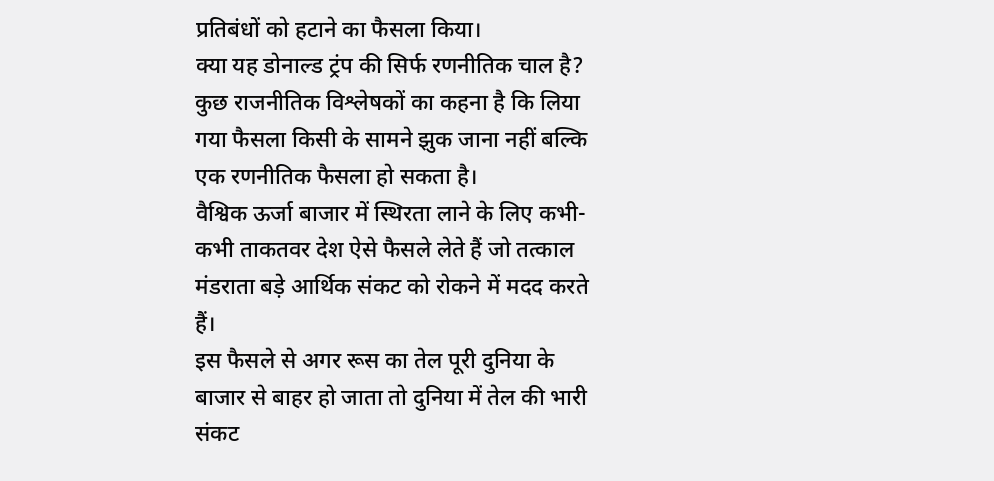प्रतिबंधों को हटाने का फैसला किया।
क्या यह डोनाल्ड ट्रंप की सिर्फ रणनीतिक चाल है?
कुछ राजनीतिक विश्लेषकों का कहना है कि लिया गया फैसला किसी के सामने झुक जाना नहीं बल्कि एक रणनीतिक फैसला हो सकता है।
वैश्विक ऊर्जा बाजार में स्थिरता लाने के लिए कभी-कभी ताकतवर देश ऐसे फैसले लेते हैं जो तत्काल मंडराता बड़े आर्थिक संकट को रोकने में मदद करते हैं।
इस फैसले से अगर रूस का तेल पूरी दुनिया के बाजार से बाहर हो जाता तो दुनिया में तेल की भारी संकट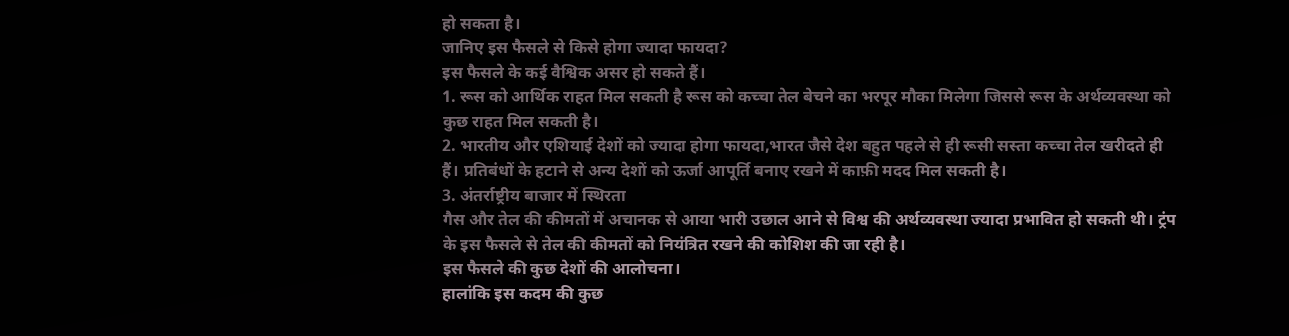हो सकता है।
जानिए इस फैसले से किसे होगा ज्यादा फायदा?
इस फैसले के कई वैश्विक असर हो सकते हैं।
1. रूस को आर्थिक राहत मिल सकती है रूस को कच्चा तेल बेचने का भरपूर मौका मिलेगा जिससे रूस के अर्थव्यवस्था को कुछ राहत मिल सकती है।
2. भारतीय और एशियाई देशों को ज्यादा होगा फायदा,भारत जैसे देश बहुत पहले से ही रूसी सस्ता कच्चा तेल खरीदते ही हैं। प्रतिबंधों के हटाने से अन्य देशों को ऊर्जा आपूर्ति बनाए रखने में काफ़ी मदद मिल सकती है।
3. अंतर्राष्ट्रीय बाजार में स्थिरता
गैस और तेल की कीमतों में अचानक से आया भारी उछाल आने से विश्व की अर्थव्यवस्था ज्यादा प्रभावित हो सकती थी। ट्रंप के इस फैसले से तेल की कीमतों को नियंत्रित रखने की कोशिश की जा रही है।
इस फैसले की कुछ देशों की आलोचना।
हालांकि इस कदम की कुछ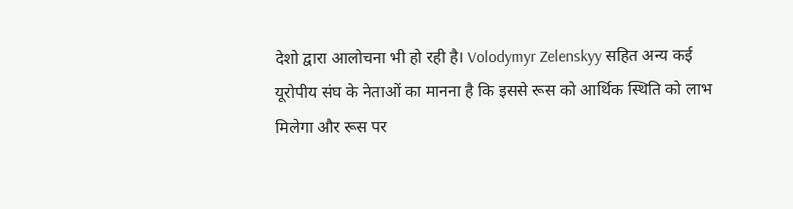देशो द्वारा आलोचना भी हो रही है। Volodymyr Zelenskyy सहित अन्य कई यूरोपीय संघ के नेताओं का मानना है कि इससे रूस को आर्थिक स्थिति को लाभ मिलेगा और रूस पर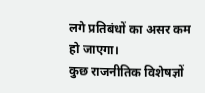लगे प्रतिबंधों का असर कम हो जाएगा।
कुछ राजनीतिक विशेषज्ञों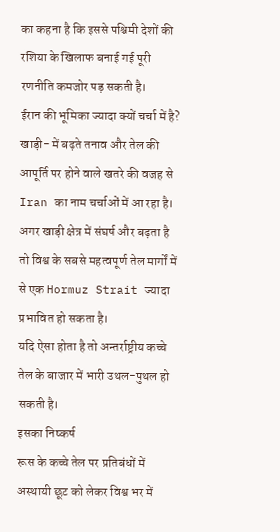का कहना है कि इससे पश्चिमी देशों की रशिया के खिलाफ बनाई गई पूरी रणनीति कमजोर पड़ सकती है।
ईरान की भूमिका ज्यादा क्यों चर्चा में है?
खाड़ी- में बढ़ते तनाव और तेल की आपूर्ति पर होने वाले खतरे की वजह से Iran का नाम चर्चाओं में आ रहा है। अगर खाड़ी क्षेत्र में संघर्ष और बढ़ता है तो विश्व के सबसे महत्वपूर्ण तेल मार्गों में से एक Hormuz Strait ज्यादा प्रभावित हो सकता है।
यदि ऐसा होता है तो अन्तर्राष्ट्रीय कच्चे तेल के बाजार में भारी उथल-पुथल हो सकती है।
इसका निष्कर्ष
रूस के कच्चे तेल पर प्रतिबंधों में अस्थायी छूट को लेकर विश्व भर में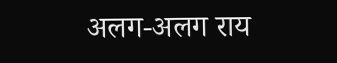अलग-अलग राय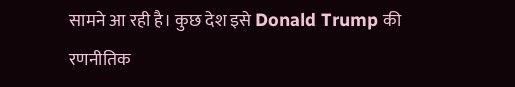सामने आ रही है। कुछ देश इसे Donald Trump की रणनीतिक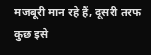मजबूरी मान रहे हैं, दूसरी तरफ कुछ इसे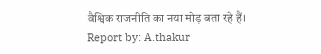वैश्विक राजनीति का नया मोड़ बता रहे हैं।
Report by: A.thakur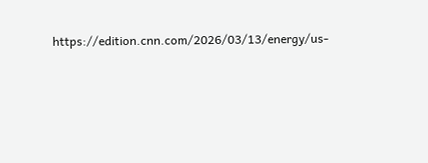https://edition.cnn.com/2026/03/13/energy/us-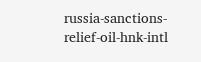russia-sanctions-relief-oil-hnk-intl